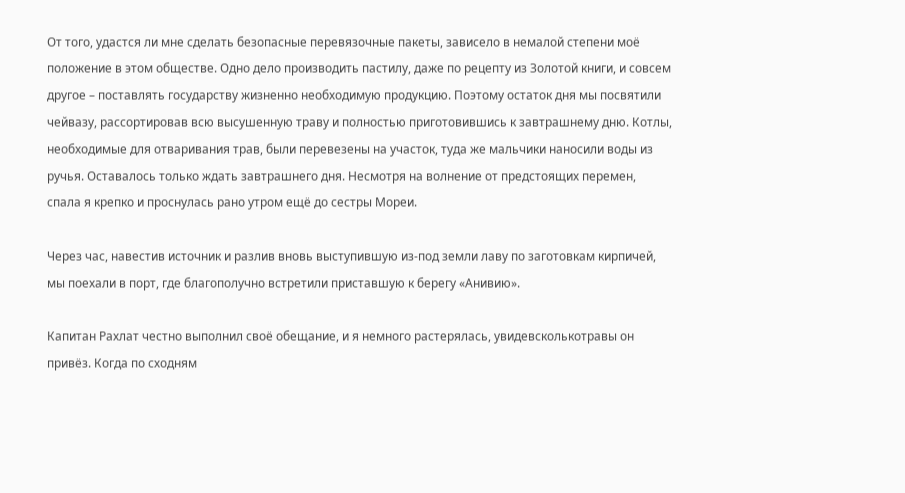От того, удастся ли мне сделать безопасные перевязочные пакеты, зависело в немалой степени моё положение в этом обществе. Одно дело производить пастилу, даже по рецепту из Золотой книги, и совсем другое – поставлять государству жизненно необходимую продукцию. Поэтому остаток дня мы посвятили чейвазу, рассортировав всю высушенную траву и полностью приготовившись к завтрашнему дню. Котлы, необходимые для отваривания трав, были перевезены на участок, туда же мальчики наносили воды из ручья. Оставалось только ждать завтрашнего дня. Несмотря на волнение от предстоящих перемен, спала я крепко и проснулась рано утром ещё до сестры Мореи.

Через час, навестив источник и разлив вновь выступившую из-под земли лаву по заготовкам кирпичей, мы поехали в порт, где благополучно встретили приставшую к берегу «Анивию».

Капитан Рахлат честно выполнил своё обещание, и я немного растерялась, увидевсколькотравы он привёз. Когда по сходням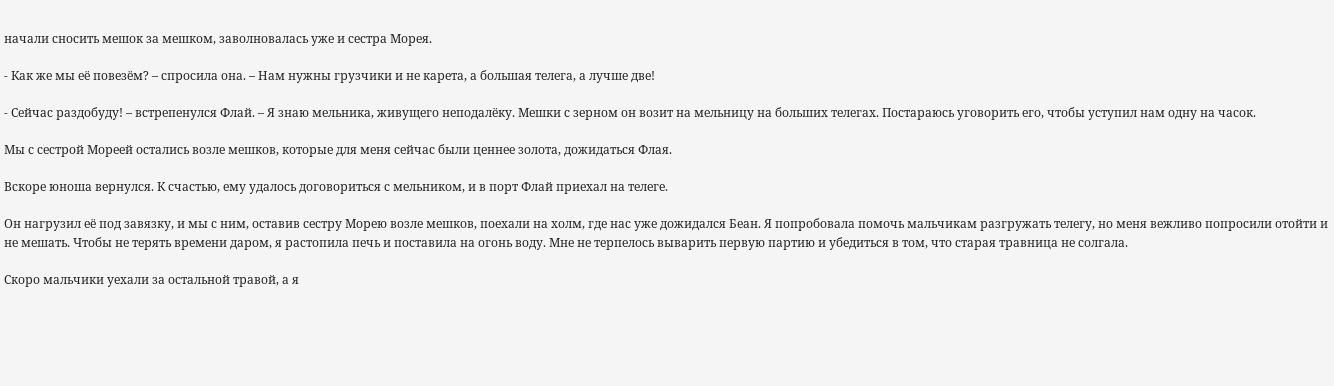начали сносить мешок за мешком, заволновалась уже и сестра Морея.

- Как же мы её повезём? – спросила она. – Нам нужны грузчики и не карета, а большая телега, а лучше две!

- Сейчас раздобуду! – встрепенулся Флай. – Я знаю мельника, живущего неподалёку. Мешки с зерном он возит на мельницу на больших телегах. Постараюсь уговорить его, чтобы уступил нам одну на часок.

Мы с сестрой Мореей остались возле мешков, которые для меня сейчас были ценнее золота, дожидаться Флая.

Вскоре юноша вернулся. К счастью, ему удалось договориться с мельником, и в порт Флай приехал на телеге.

Он нагрузил её под завязку, и мы с ним, оставив сестру Морею возле мешков, поехали на холм, где нас уже дожидался Беан. Я попробовала помочь мальчикам разгружать телегу, но меня вежливо попросили отойти и не мешать. Чтобы не терять времени даром, я растопила печь и поставила на огонь воду. Мне не терпелось выварить первую партию и убедиться в том, что старая травница не солгала.

Скоро мальчики уехали за остальной травой, а я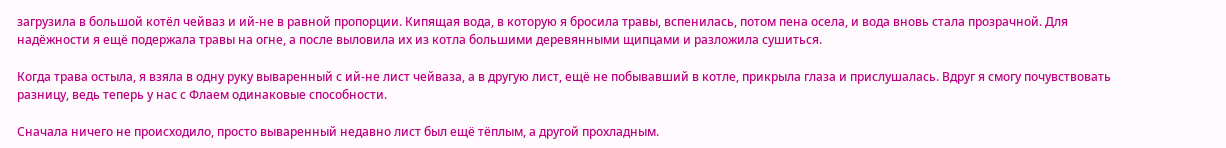загрузила в большой котёл чейваз и ий-не в равной пропорции. Кипящая вода, в которую я бросила травы, вспенилась, потом пена осела, и вода вновь стала прозрачной. Для надёжности я ещё подержала травы на огне, а после выловила их из котла большими деревянными щипцами и разложила сушиться.

Когда трава остыла, я взяла в одну руку вываренный с ий-не лист чейваза, а в другую лист, ещё не побывавший в котле, прикрыла глаза и прислушалась. Вдруг я смогу почувствовать разницу, ведь теперь у нас с Флаем одинаковые способности.

Сначала ничего не происходило, просто вываренный недавно лист был ещё тёплым, а другой прохладным.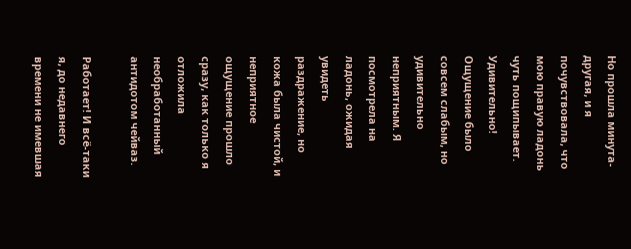Но прошла минута-другая, и я почувствовала, что мою правую ладонь чуть пощипывает. Удивительно! Ощущение было совсем слабым, но удивительно неприятным. Я посмотрела на ладонь, ожидая увидеть раздражение, но кожа была чистой, и неприятное ощущение прошло сразу, как только я отложила необработанный антидотом чейваз.

Работает! И всё-таки я, до недавнего времени не имевшая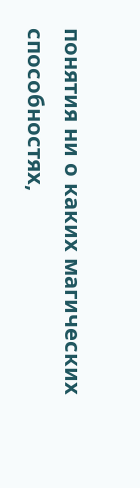понятия ни о каких магических способностях,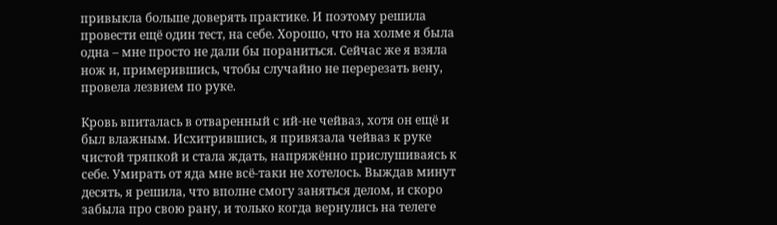привыкла больше доверять практике. И поэтому решила провести ещё один тест, на себе. Хорошо, что на холме я была одна – мне просто не дали бы пораниться. Сейчас же я взяла нож и, примерившись, чтобы случайно не перерезать вену, провела лезвием по руке.

Кровь впиталась в отваренный с ий-не чейваз, хотя он ещё и был влажным. Исхитрившись, я привязала чейваз к руке чистой тряпкой и стала ждать, напряжённо прислушиваясь к себе. Умирать от яда мне всё-таки не хотелось. Выждав минут десять, я решила, что вполне смогу заняться делом, и скоро забыла про свою рану, и только когда вернулись на телеге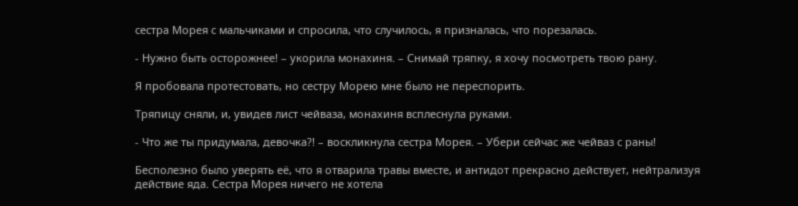сестра Морея с мальчиками и спросила, что случилось, я призналась, что порезалась.

- Нужно быть осторожнее! – укорила монахиня. – Снимай тряпку, я хочу посмотреть твою рану.

Я пробовала протестовать, но сестру Морею мне было не переспорить.

Тряпицу сняли, и, увидев лист чейваза, монахиня всплеснула руками.

- Что же ты придумала, девочка?! – воскликнула сестра Морея. – Убери сейчас же чейваз с раны!

Бесполезно было уверять её, что я отварила травы вместе, и антидот прекрасно действует, нейтрализуя действие яда. Сестра Морея ничего не хотела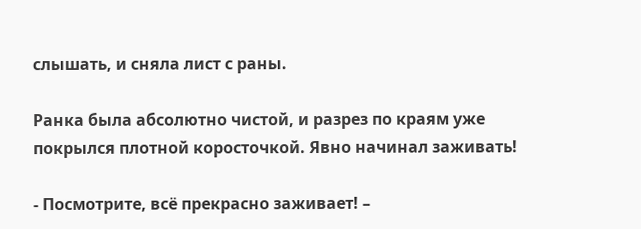слышать, и сняла лист с раны.

Ранка была абсолютно чистой, и разрез по краям уже покрылся плотной коросточкой. Явно начинал заживать!

- Посмотрите, всё прекрасно заживает! –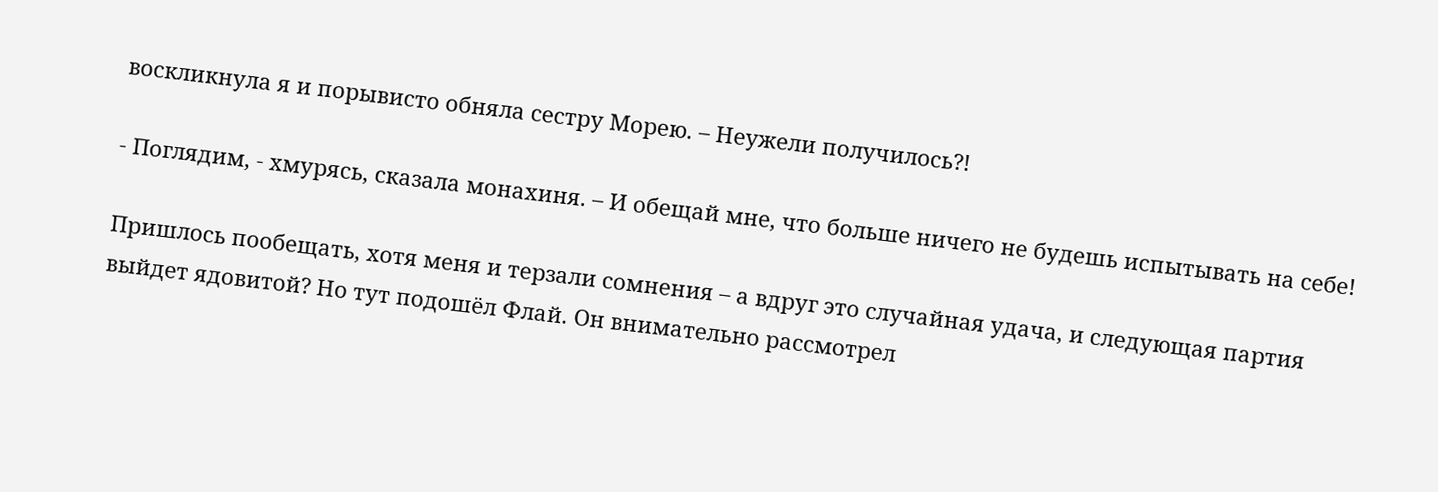воскликнула я и порывисто обняла сестру Морею. – Неужели получилось?!

- Поглядим, - хмурясь, сказала монахиня. – И обещай мне, что больше ничего не будешь испытывать на себе!

Пришлось пообещать, хотя меня и терзали сомнения – а вдруг это случайная удача, и следующая партия выйдет ядовитой? Но тут подошёл Флай. Он внимательно рассмотрел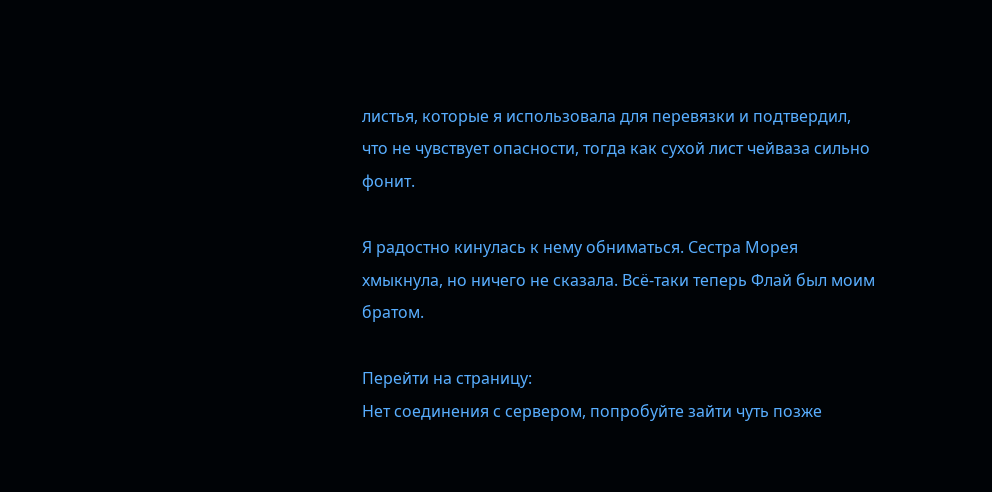листья, которые я использовала для перевязки и подтвердил, что не чувствует опасности, тогда как сухой лист чейваза сильно фонит.

Я радостно кинулась к нему обниматься. Сестра Морея хмыкнула, но ничего не сказала. Всё-таки теперь Флай был моим братом.

Перейти на страницу:
Нет соединения с сервером, попробуйте зайти чуть позже